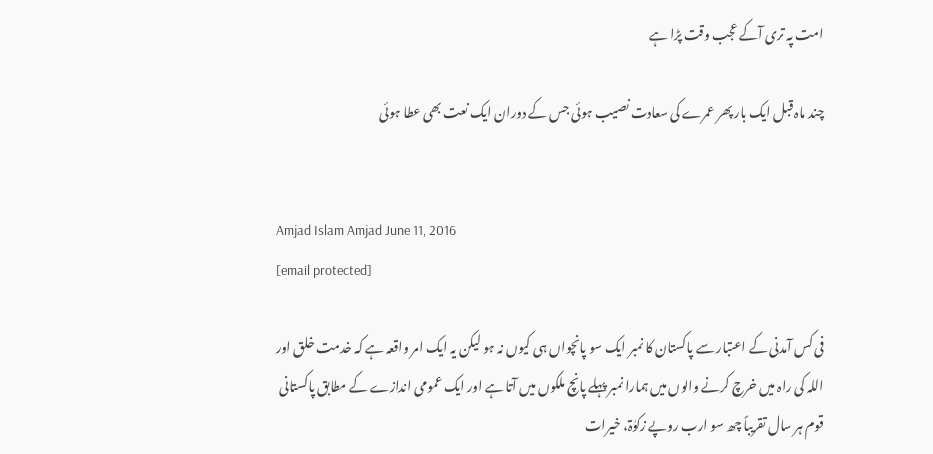امت پہ تری آکے عجب وقت پڑا ہے

چند ماہ قبل ایک بار پھر عمرے کی سعادت نصیب ہوئی جس کے دوران ایک نعت بھی عطا ہوئی


Amjad Islam Amjad June 11, 2016
[email protected]

فی کس آمدنی کے اعتبار سے پاکستان کا نمبر ایک سو پانچواں ہی کیوں نہ ہو لیکن یہ ایک امر واقعہ ہے کہ خدمت خلق اور اللہ کی راہ میں خرچ کرنے والوں میں ہمارا نمبر پہلے پانچ ملکوں میں آتا ہے اور ایک عمومی اندازے کے مطابق پاکستانی قوم ہر سال تقریباً چھ سو ارب روپے زکوٰۃ، خیرات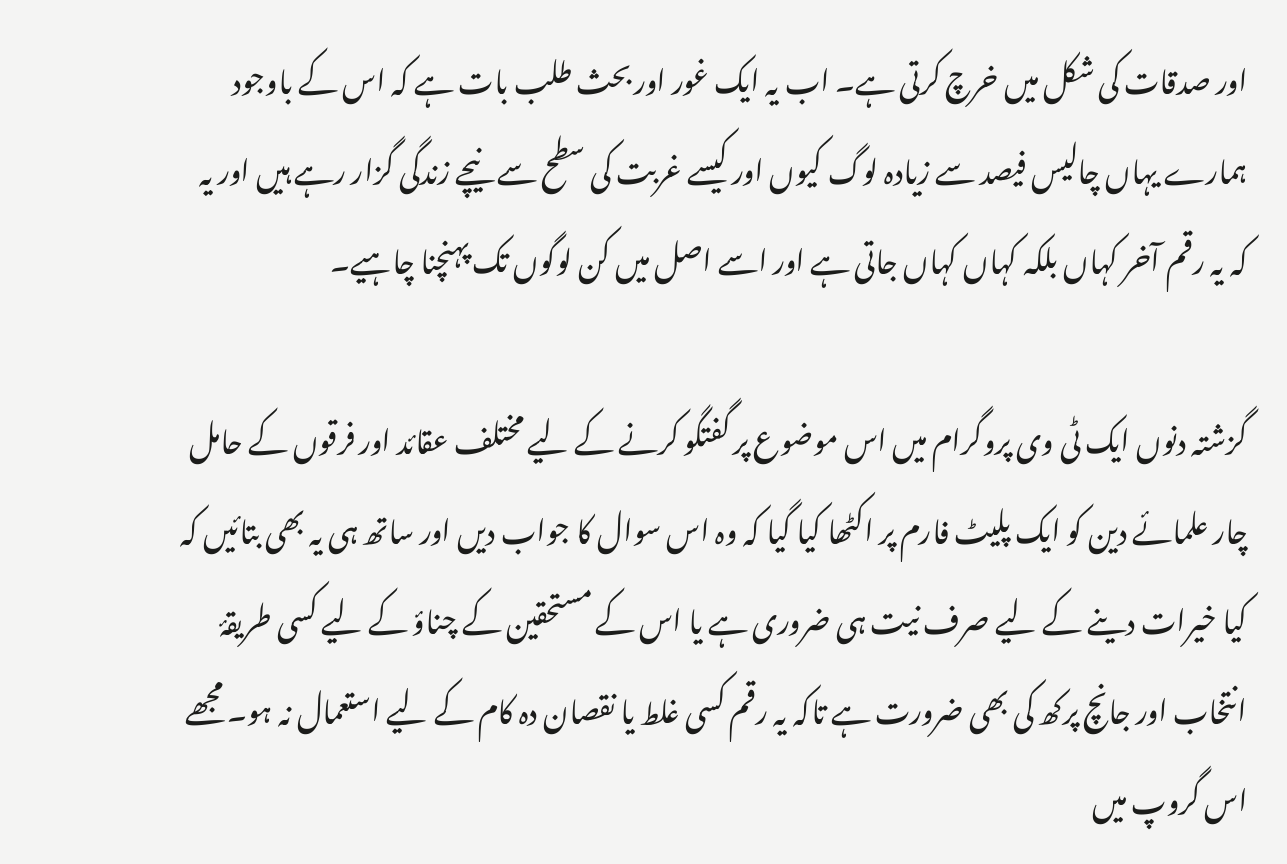اور صدقات کی شکل میں خرچ کرتی ہے۔ اب یہ ایک غور اور بحث طلب بات ہے کہ اس کے باوجود ہمارے یہاں چالیس فیصد سے زیادہ لوگ کیوں اور کیسے غربت کی سطح سے نیچے زندگی گزار رہے ہیں اور یہ کہ یہ رقم آخر کہاں بلکہ کہاں کہاں جاتی ہے اور اسے اصل میں کن لوگوں تک پہنچنا چاہیے۔

گزشتہ دنوں ایک ٹی وی پروگرام میں اس موضوع پر گفتگو کرنے کے لیے مختلف عقائد اور فرقوں کے حامل چار علمائے دین کو ایک پلیٹ فارم پر اکٹھا کیا گیا کہ وہ اس سوال کا جواب دیں اور ساتھ ہی یہ بھی بتائیں کہ کیا خیرات دینے کے لیے صرف نیت ہی ضروری ہے یا اس کے مستحقین کے چناؤ کے لیے کسی طریقۂ انتخاب اور جانچ پرکھ کی بھی ضرورت ہے تاکہ یہ رقم کسی غلط یا نقصان دہ کام کے لیے استعمال نہ ہو۔ مجھے اس گروپ میں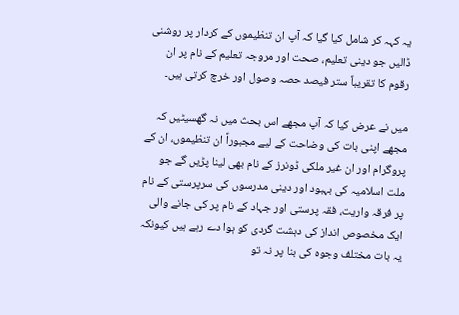یہ کہہ کر شامل کیا گیا کہ آپ ان تنظیموں کے کردار پر روشنی ڈالیں جو دینی تعلیم، صحت اور مروجہ تعلیم کے نام پر ان رقوم کا تقریباً ستر فیصد حصہ وصول اور خرچ کرتی ہیں۔

میں نے عرض کیا کہ آپ مجھے اس بحث میں نہ گھسیٹیں کہ مجھے اپنی بات کی وضاحت کے لیے مجبوراً ان تنظیموں، ان کے پروگرام اور ان غیر ملکی ڈونرز کے نام بھی لینا پڑیں گے جو ملت اسلامیہ کی بہبود اور دینی مدرسوں کی سرپرستی کے نام پر فرقہ واریت، فقہ پرستی اور جہاد کے نام پر کی جانے والی ایک مخصوص انداز کی دہشت گردی کو ہوا دے رہے ہیں کیونکہ یہ بات مختلف وجوہ کی بنا پر نہ تو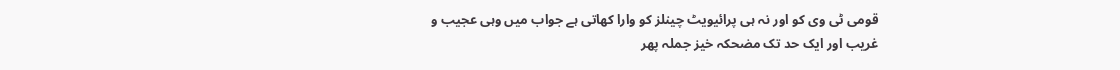قومی ٹی وی کو اور نہ ہی پرائیویٹ چینلز کو وارا کھاتی ہے جواب میں وہی عجیب و غریب اور ایک حد تک مضحکہ خیز جملہ پھر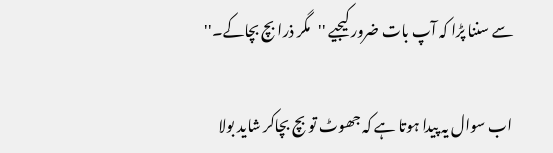سے سننا پڑا کہ آپ بات ضرور کیجیے ''مگر ذرا بچ بچاکے۔''

اب سوال یہ پیدا ہوتا ہے کہ جھوٹ تو بچ بچاکر شاید بولا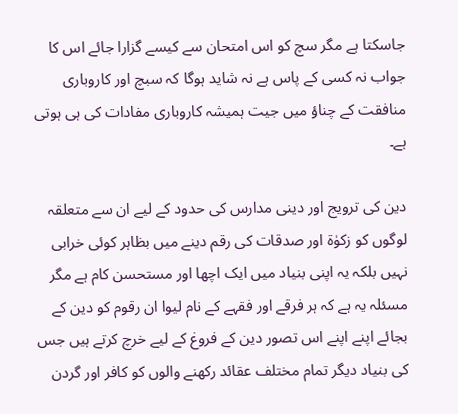جاسکتا ہے مگر سچ کو اس امتحان سے کیسے گزارا جائے اس کا جواب نہ کسی کے پاس ہے نہ شاید ہوگا کہ سبچ اور کاروباری منافقت کے چناؤ میں جیت ہمیشہ کاروباری مفادات کی ہی ہوتی ہے۔

دین کی ترویج اور دینی مدارس کی حدود کے لیے ان سے متعلقہ لوگوں کو زکوٰۃ اور صدقات کی رقم دینے میں بظاہر کوئی خرابی نہیں بلکہ یہ اپنی بنیاد میں ایک اچھا اور مستحسن کام ہے مگر مسئلہ یہ ہے کہ ہر فرقے اور فقہے کے نام لیوا ان رقوم کو دین کے بجائے اپنے اپنے اس تصور دین کے فروغ کے لیے خرچ کرتے ہیں جس کی بنیاد دیگر تمام مختلف عقائد رکھنے والوں کو کافر اور گردن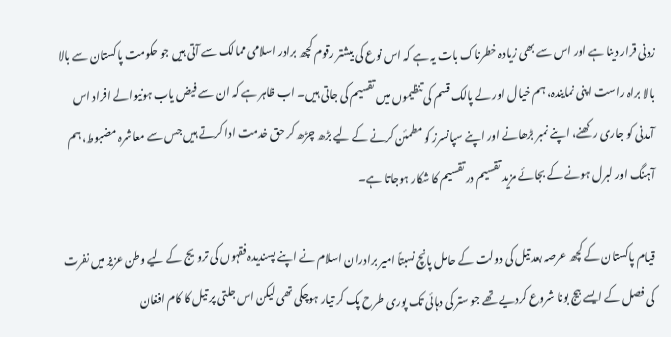زدنی قرار دینا ہے اور اس سے بھی زیادہ خطرناک بات یہ ہے کہ اس نوع کی بیشتر رقوم کچھ برادر اسلامی ممالک سے آتی ہیں جو حکومت پاکستان سے بالا بالا براہ راست اپنی نمایندہ، ہم خیال اور لے پالک قسم کی تنظیموں میں تقسیم کی جاتی ہیں۔ اب ظاہر ہے کہ ان سے فیض یاب ہونیوالے افراد اس آمدنی کو جاری رکھنے، اپنے نمبر بڑھانے اور اپنے سپانسرز کو مطمئن کرنے کے لیے بڑھ چڑھ کر حق خدمت ادا کرتے ہیں جس سے معاشرہ مضبوط، ہم آہنگ اور لبرل ہونے کے بجائے مزید تقسیم در تقسیم کا شکار ہوجاتا ہے۔

قیام پاکستان کے کچھ عرصہ بعد تیل کی دولت کے حامل پانچ نسبتاً امیر برادران اسلام نے اپنے پسندیدہ فقہوں کی ترویج کے لیے وطن عزیز میں نفرت کی فصل کے ایسے بیج بونا شروع کردیے تھے جو ستر کی دہائی تک پوری طرح پک کر تیار ہوچکی تھی لیکن اس جلتی پر تیل کا کام افغان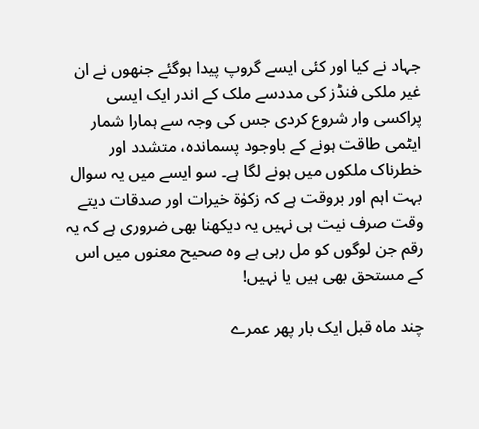جہاد نے کیا اور کئی ایسے گروپ پیدا ہوگئے جنھوں نے ان غیر ملکی فنڈز کی مددسے ملک کے اندر ایک ایسی پراکسی وار شروع کردی جس کی وجہ سے ہمارا شمار ایٹمی طاقت ہونے کے باوجود پسماندہ، متشدد اور خطرناک ملکوں میں ہونے لگا ہے۔ سو ایسے میں یہ سوال بہت اہم اور بروقت ہے کہ زکوٰۃ خیرات اور صدقات دیتے وقت صرف نیت ہی نہیں یہ دیکھنا بھی ضروری ہے کہ یہ رقم جن لوگوں کو مل رہی ہے وہ صحیح معنوں میں اس کے مستحق بھی ہیں یا نہیں!

چند ماہ قبل ایک بار پھر عمرے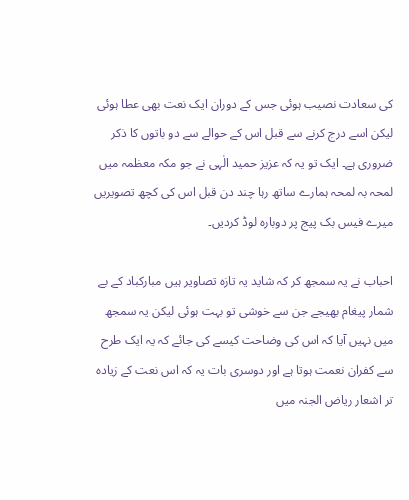کی سعادت نصیب ہوئی جس کے دوران ایک نعت بھی عطا ہوئی لیکن اسے درج کرنے سے قبل اس کے حوالے سے دو باتوں کا ذکر ضروری ہے۔ ایک تو یہ کہ عزیز حمید الٰہی نے جو مکہ معظمہ میں لمحہ بہ لمحہ ہمارے ساتھ رہا چند دن قبل اس کی کچھ تصویریں میرے فیس بک پیج پر دوبارہ لوڈ کردیں۔

احباب نے یہ سمجھ کر کہ شاید یہ تازہ تصاویر ہیں مبارکباد کے بے شمار پیغام بھیجے جن سے خوشی تو بہت ہوئی لیکن یہ سمجھ میں نہیں آیا کہ اس کی وضاحت کیسے کی جائے کہ یہ ایک طرح سے کفران نعمت ہوتا ہے اور دوسری بات یہ کہ اس نعت کے زیادہ تر اشعار ریاض الجنہ میں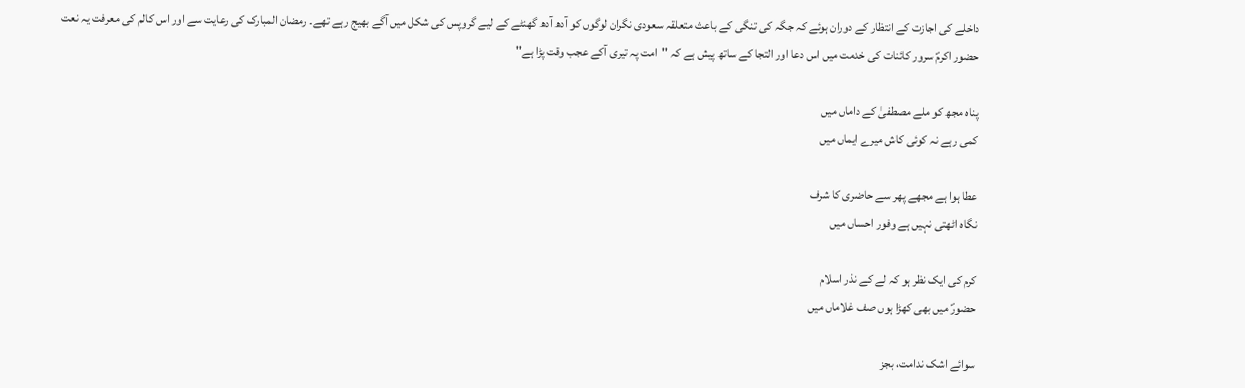داخلے کی اجازت کے انتظار کے دوران ہوئے کہ جگہ کی تنگی کے باعث متعلقہ سعودی نگران لوگوں کو آدھ آدھ گھنٹے کے لیے گروپس کی شکل میں آگے بھیج رہے تھے۔ رمضان المبارک کی رعایت سے اور اس کالم کی معرفت یہ نعت حضور اکرمؐ سرور کائنات کی خدمت میں اس دعا اور التجا کے ساتھ پیش ہے کہ ''امت پہ تیری آکے عجب وقت پڑا ہے''

پناہ مجھ کو ملے مصطفیٰ کے داماں میں
کمی رہے نہ کوئی کاش میرے ایماں میں

عطا ہوا ہے مجھے پھر سے حاضری کا شرف
نگاہ اٹھتی نہیں ہے وفور احساں میں

کرم کی ایک نظر ہو کہ لے کے نذر اسلام
حضورؐ میں بھی کھڑا ہوں صف غلاماں میں

سوائے اشک ندامت، بجز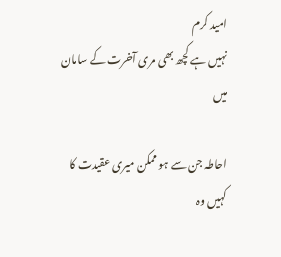امید کرم
نہیں ہے کچھ بھی مری آخرت کے سامان میں

احاطہ جن سے ہو ممکن میری عقیدت کا
کہیں وہ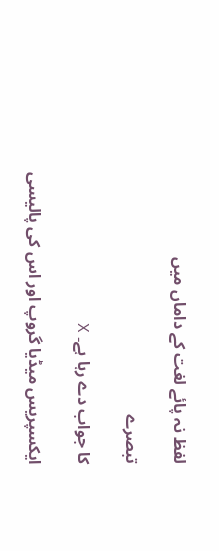لفظ نہ پائے لغت کے داماں میں

تبصرے

کا جواب دے رہا ہے۔ X

ایکسپریس میڈیا گروپ اور اس کی پالیسی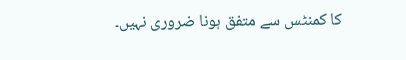کا کمنٹس سے متفق ہونا ضروری نہیں۔